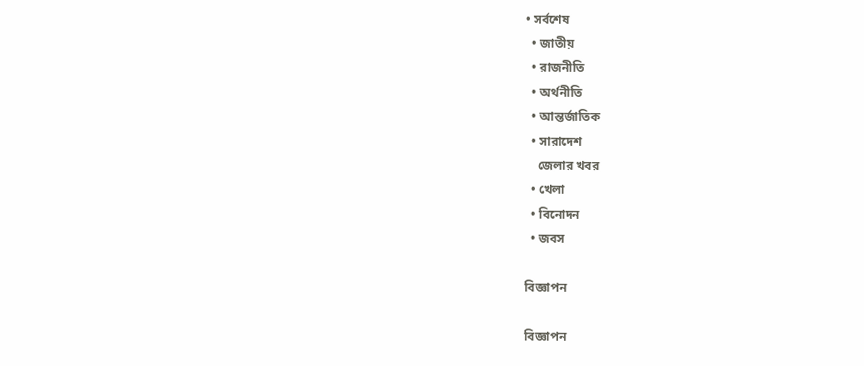• সর্বশেষ
  • জাতীয়
  • রাজনীতি
  • অর্থনীতি
  • আন্তর্জাতিক
  • সারাদেশ
    জেলার খবর
  • খেলা
  • বিনোদন
  • জবস

বিজ্ঞাপন

বিজ্ঞাপন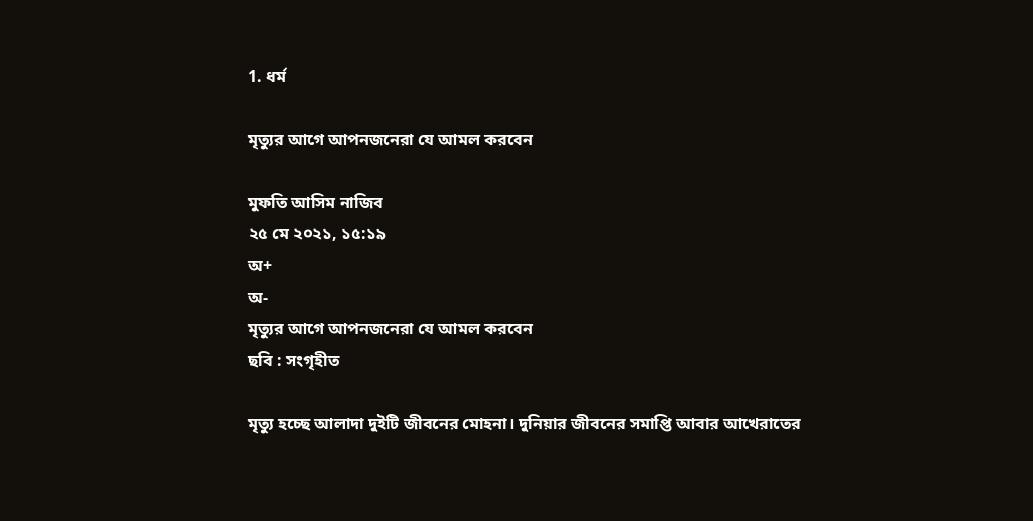1. ধর্ম

মৃত্যুর আগে আপনজনেরা যে আমল করবেন

মুফতি আসিম নাজিব
২৫ মে ২০২১, ১৫:১৯
অ+
অ-
মৃত্যুর আগে আপনজনেরা যে আমল করবেন
ছবি : সংগৃহীত

মৃত্যু হচ্ছে আলাদা দুইটি জীবনের মোহনা। দুনিয়ার জীবনের সমাপ্তি আবার আখেরাতের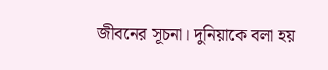জীবনের সূচনা। দুনিয়াকে বলা হয়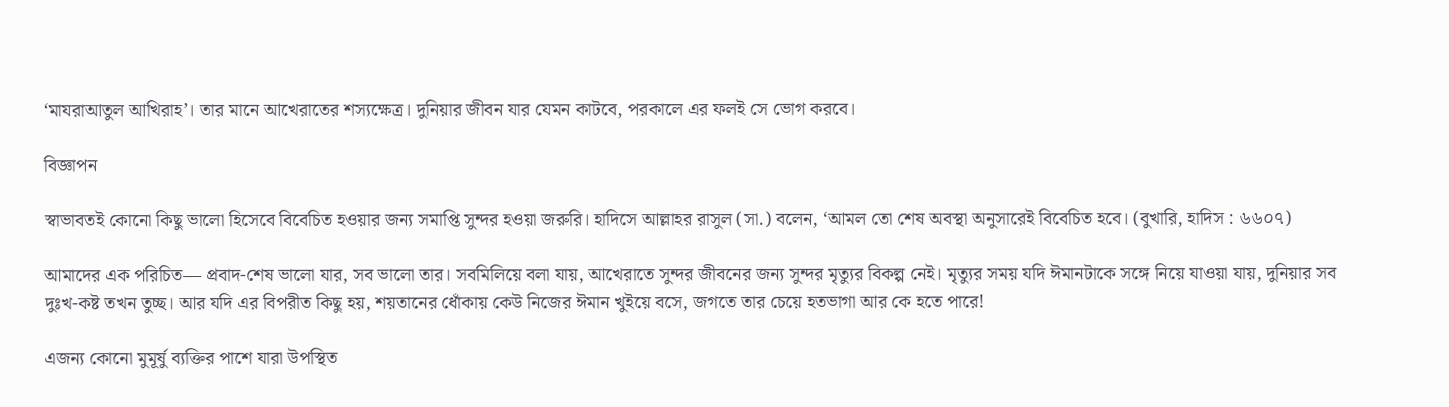‘মাযরাআতুল আখিরাহ’। তার মানে আখেরাতের শস্যক্ষেত্র। দুনিয়ার জীবন যার যেমন কাটবে, পরকালে এর ফলই সে ভোগ করবে।

বিজ্ঞাপন

স্বাভাবতই কোনো কিছু ভালো হিসেবে বিবেচিত হওয়ার জন্য সমাপ্তি সুন্দর হওয়া জরুরি। হাদিসে আল্লাহর রাসুল (সা.) বলেন, ‘আমল তো শেষ অবস্থা অনুসারেই বিবেচিত হবে। (বুখারি, হাদিস : ৬৬০৭)

আমাদের এক পরিচিত— প্রবাদ-শেষ ভালো যার, সব ভালো তার। সবমিলিয়ে বলা যায়, আখেরাতে সুন্দর জীবনের জন্য সুন্দর মৃত্যুর বিকল্প নেই। মৃত্যুর সময় যদি ঈমানটাকে সঙ্গে নিয়ে যাওয়া যায়, দুনিয়ার সব দুঃখ-কষ্ট তখন তুচ্ছ। আর যদি এর বিপরীত কিছু হয়, শয়তানের ধোঁকায় কেউ নিজের ঈমান খুইয়ে বসে, জগতে তার চেয়ে হতভাগা আর কে হতে পারে!

এজন্য কোনো মুমূর্ষু ব্যক্তির পাশে যারা উপস্থিত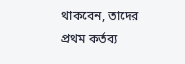থাকবেন, তাদের প্রথম কর্তব্য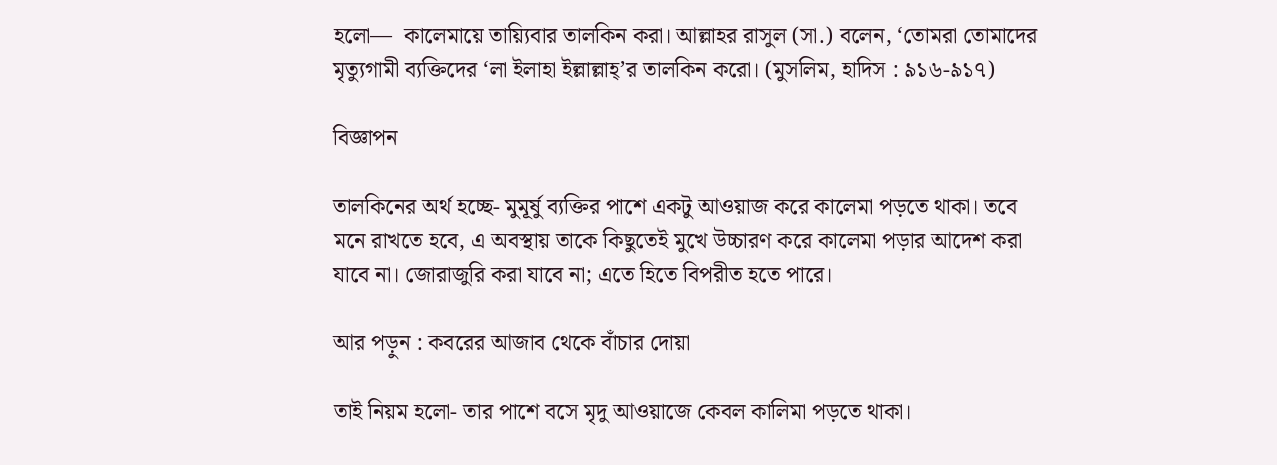হলো—  কালেমায়ে তায়্যিবার তালকিন করা। আল্লাহর রাসুল (সা.) বলেন, ‘তোমরা তোমাদের মৃত্যুগামী ব্যক্তিদের ‘লা ইলাহা ইল্লাল্লাহ্’র তালকিন করো। (মুসলিম, হাদিস : ৯১৬-৯১৭)

বিজ্ঞাপন

তালকিনের অর্থ হচ্ছে- মুমূর্ষু ব্যক্তির পাশে একটু আওয়াজ করে কালেমা পড়তে থাকা। তবে মনে রাখতে হবে, এ অবস্থায় তাকে কিছুতেই মুখে উচ্চারণ করে কালেমা পড়ার আদেশ করা যাবে না। জোরাজুরি করা যাবে না; এতে হিতে বিপরীত হতে পারে।

আর পড়ুন : কবরের আজাব থেকে বাঁচার দোয়া

তাই নিয়ম হলো- তার পাশে বসে মৃদু আওয়াজে কেবল কালিমা পড়তে থাকা।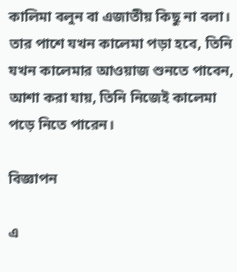কালিমা বলুন বা এজাতীয় কিছু না বলা। তার পাশে যখন কালেমা পড়া হবে, তিনি যখন কালেমার আওয়াজ শুনতে পাবেন, আশা করা যায়, তিনি নিজেই কালেমা পড়ে নিতে পারেন।

বিজ্ঞাপন

এ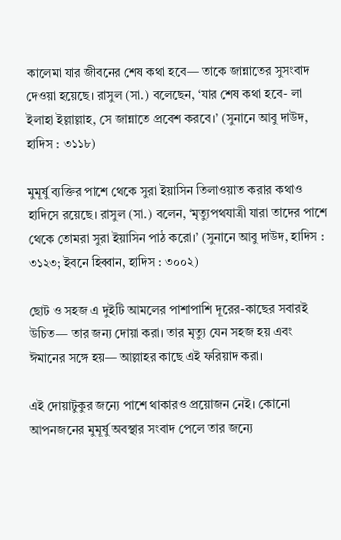কালেমা যার জীবনের শেষ কথা হবে— তাকে জান্নাতের সুসংবাদ দেওয়া হয়েছে। রাসুল (সা.) বলেছেন, ‘যার শেষ কথা হবে- লা ইলাহা ইল্লাল্লাহ, সে জান্নাতে প্রবেশ করবে।’ (সুনানে আবু দাউদ, হাদিস : ৩১১৮)

মুমূর্ষু ব্যক্তির পাশে থেকে সুরা ইয়াসিন তিলাওয়াত করার কথাও হাদিসে রয়েছে। রাসুল (সা.) বলেন, ‘মৃত্যুপথযাত্রী যারা তাদের পাশে থেকে তোমরা সুরা ইয়াসিন পাঠ করো।’ (সুনানে আবু দাউদ, হাদিস : ৩১২৩; ইবনে হিব্বান, হাদিস : ৩০০২)

ছোট ও সহজ এ দুইটি আমলের পাশাপাশি দূরের-কাছের সবারই উচিত— তার জন্য দোয়া করা। তার মৃত্যু যেন সহজ হয় এবং ঈমানের সঙ্গে হয়— আল্লাহর কাছে এই ফরিয়াদ করা।

এই দোয়াটুকুর জন্যে পাশে থাকারও প্রয়োজন নেই। কোনো আপনজনের মুমূর্ষু অবস্থার সংবাদ পেলে তার জন্যে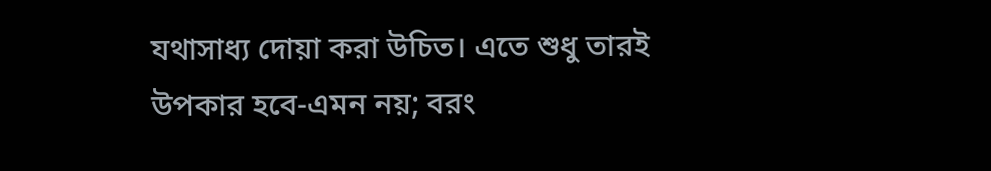যথাসাধ্য দোয়া করা উচিত। এতে শুধু তারই উপকার হবে-এমন নয়; বরং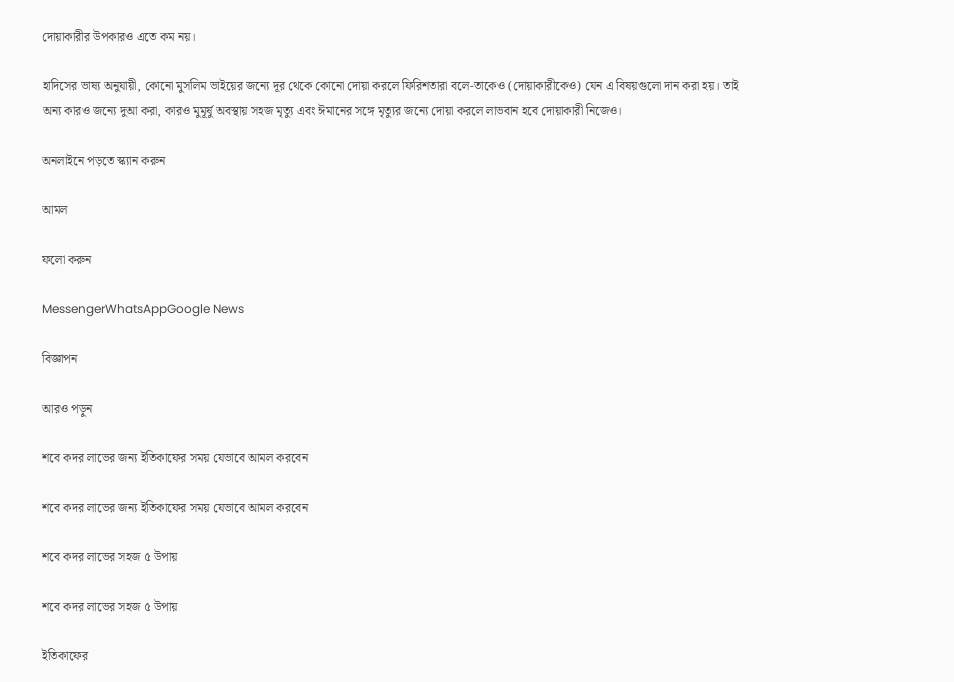দোয়াকারীর উপকারও এতে কম নয়।

হাদিসের ভাষ্য অনুযায়ী, কোনো মুসলিম ভাইয়ের জন্যে দূর থেকে কোনো দোয়া করলে ফিরিশতারা বলে-তাকেও (দোয়াকারীকেও) যেন এ বিষয়গুলো দান করা হয়। তাই অন্য কারও জন্যে দুআ করা, কারও মুমূর্ষু অবস্থায় সহজ মৃত্যু এবং ঈমানের সঙ্গে মৃত্যুর জন্যে দোয়া করলে লাভবান হবে দোয়াকারী নিজেও।

অনলাইনে পড়তে স্ক্যান করুন

আমল

ফলো করুন

MessengerWhatsAppGoogle News

বিজ্ঞাপন

আরও পড়ুন

শবে কদর লাভের জন্য ইতিকাফের সময় যেভাবে আমল করবেন

শবে কদর লাভের জন্য ইতিকাফের সময় যেভাবে আমল করবেন

শবে কদর লাভের সহজ ৫ উপায়

শবে কদর লাভের সহজ ৫ উপায়

ইতিকাফের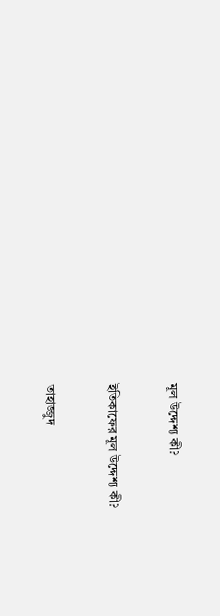মূল উদ্দেশ্য কী?

ইতিকাফের মূল উদ্দেশ্য কী?

তাহাজ্জুদ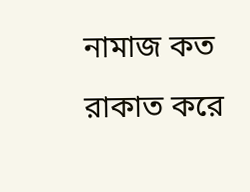নামাজ কত রাকাত করে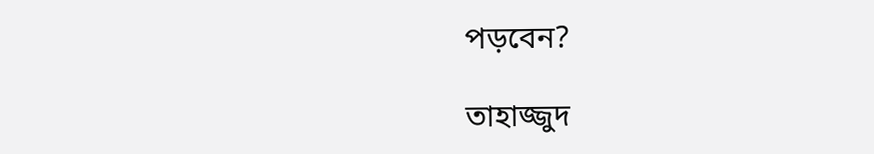পড়বেন?

তাহাজ্জুদ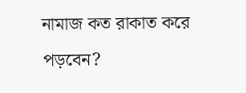নামাজ কত রাকাত করে পড়বেন?